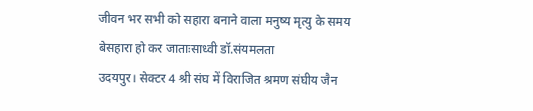जीवन भर सभी को सहारा बनाने वाला मनुष्य मृत्यु के समय बेसहारा हो कर जाताःसाध्वी डॉ.संयमलता
उदयपुर। सेक्टर 4 श्री संघ में विराजित श्रमण संघीय जैन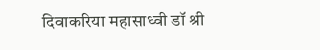दिवाकरिया महासाध्वी डॉ श्री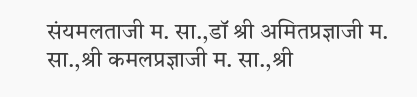संयमलताजी म. सा.,डॉ श्री अमितप्रज्ञाजी म. सा.,श्री कमलप्रज्ञाजी म. सा.,श्री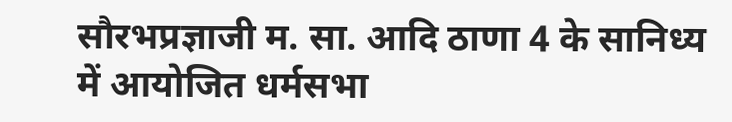सौरभप्रज्ञाजी म. सा. आदि ठाणा 4 के सानिध्य में आयोजित धर्मसभा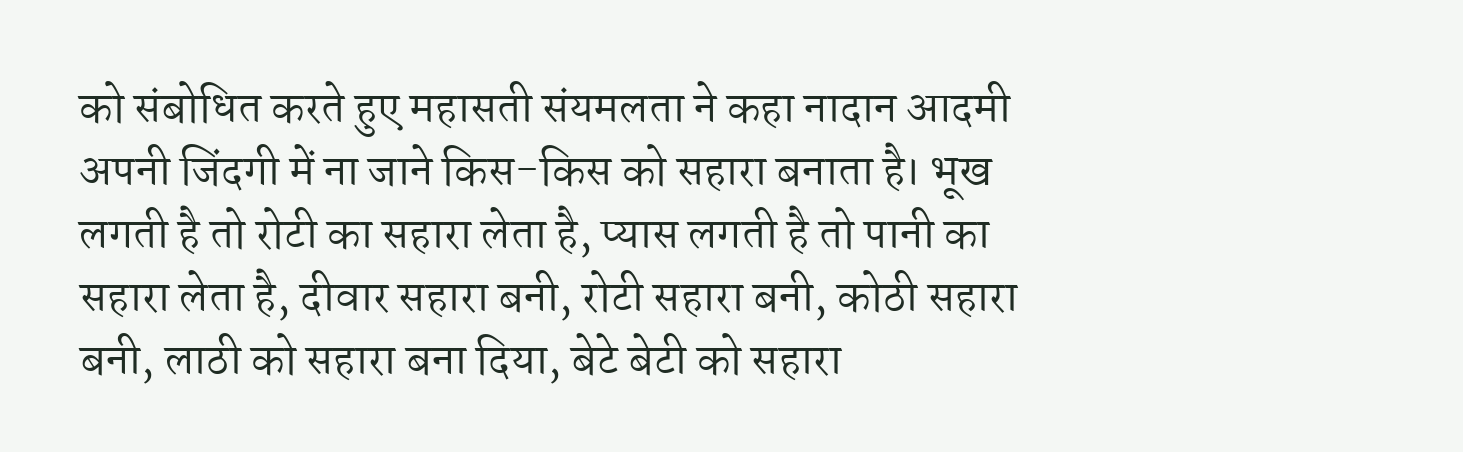को संबोधित करते हुए महासती संयमलता ने कहा नादान आदमी अपनी जिंदगी में ना जाने किस-किस को सहारा बनाता है। भूख लगती है तो रोटी का सहारा लेता है, प्यास लगती है तो पानी का सहारा लेता है, दीवार सहारा बनी, रोटी सहारा बनी, कोठी सहारा बनी, लाठी को सहारा बना दिया, बेटे बेटी को सहारा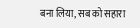बना लिया, सब को सहारा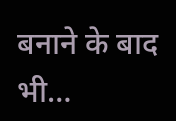बनाने के बाद भी…